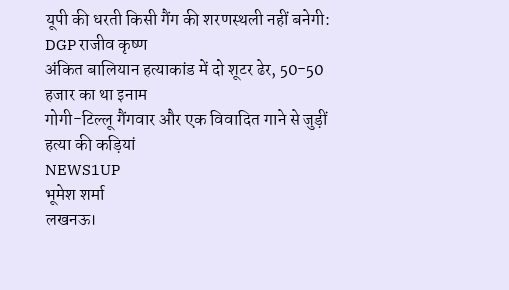यूपी की धरती किसी गैंग की शरणस्थली नहीं बनेगी: DGP राजीव कृष्ण
अंकित बालियान हत्याकांड में दो शूटर ढेर, 50-50 हजार का था इनाम
गोगी-टिल्लू गैंगवार और एक विवादित गाने से जुड़ीं हत्या की कड़ियां
NEWS1UP
भूमेश शर्मा
लखनऊ।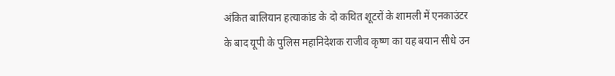अंकित बालियान हत्याकांड के दो कथित शूटरों के शामली में एनकाउंटर के बाद यूपी के पुलिस महानिदेशक राजीव कृष्ण का यह बयान सीधे उन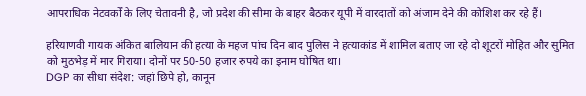आपराधिक नेटवर्कों के लिए चेतावनी है, जो प्रदेश की सीमा के बाहर बैठकर यूपी में वारदातों को अंजाम देने की कोशिश कर रहे हैं।

हरियाणवी गायक अंकित बालियान की हत्या के महज पांच दिन बाद पुलिस ने हत्याकांड में शामिल बताए जा रहे दो शूटरों मोहित और सुमित को मुठभेड़ में मार गिराया। दोनों पर 50-50 हजार रुपये का इनाम घोषित था।
DGP का सीधा संदेश: जहां छिपे हो, कानून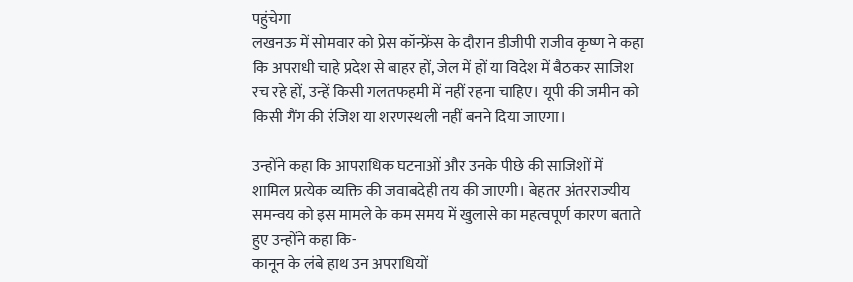पहुंचेगा
लखनऊ में सोमवार को प्रेस कॉन्फ्रेंस के दौरान डीजीपी राजीव कृष्ण ने कहा कि अपराधी चाहे प्रदेश से बाहर हों, जेल में हों या विदेश में बैठकर साजिश रच रहे हों, उन्हें किसी गलतफहमी में नहीं रहना चाहिए। यूपी की जमीन को किसी गैंग की रंजिश या शरणस्थली नहीं बनने दिया जाएगा।

उन्होंने कहा कि आपराधिक घटनाओं और उनके पीछे की साजिशों में शामिल प्रत्येक व्यक्ति की जवाबदेही तय की जाएगी। बेहतर अंतरराज्यीय समन्वय को इस मामले के कम समय में खुलासे का महत्वपूर्ण कारण बताते हुए उन्होंने कहा कि-
कानून के लंबे हाथ उन अपराधियों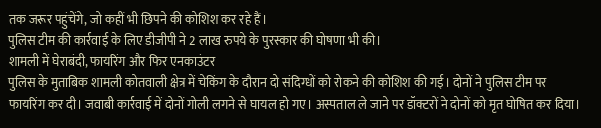तक जरूर पहुंचेंगे, जो कहीं भी छिपने की कोशिश कर रहे हैं।
पुलिस टीम की कार्रवाई के लिए डीजीपी ने 2 लाख रुपये के पुरस्कार की घोषणा भी की।
शामली में घेराबंदी, फायरिंग और फिर एनकाउंटर
पुलिस के मुताबिक शामली कोतवाली क्षेत्र में चेकिंग के दौरान दो संदिग्धों को रोकने की कोशिश की गई। दोनों ने पुलिस टीम पर फायरिंग कर दी। जवाबी कार्रवाई में दोनों गोली लगने से घायल हो गए। अस्पताल ले जाने पर डॉक्टरों ने दोनों को मृत घोषित कर दिया।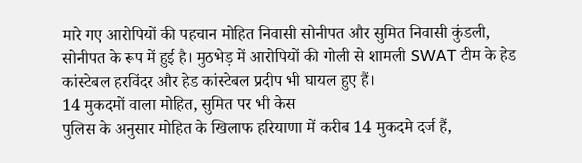मारे गए आरोपियों की पहचान मोहित निवासी सोनीपत और सुमित निवासी कुंडली, सोनीपत के रूप में हुई है। मुठभेड़ में आरोपियों की गोली से शामली SWAT टीम के हेड कांस्टेबल हरविंदर और हेड कांस्टेबल प्रदीप भी घायल हुए हैं।
14 मुकदमों वाला मोहित, सुमित पर भी केस
पुलिस के अनुसार मोहित के खिलाफ हरियाणा में करीब 14 मुकदमे दर्ज हैं,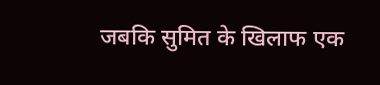जबकि सुमित के खिलाफ एक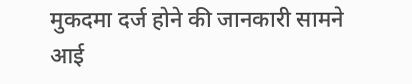मुकदमा दर्ज होने की जानकारी सामने आई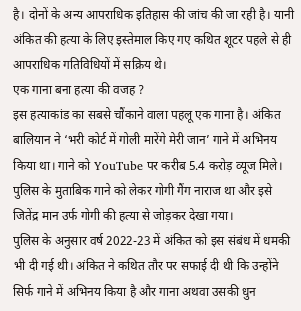है। दोनों के अन्य आपराधिक इतिहास की जांच की जा रही है। यानी अंकित की हत्या के लिए इस्तेमाल किए गए कथित शूटर पहले से ही आपराधिक गतिविधियों में सक्रिय थे।
एक गाना बना हत्या की वजह ?
इस हत्याकांड का सबसे चौंकाने वाला पहलू एक गाना है। अंकित बालियान ने ‘भरी कोर्ट में गोली मारेंगे मेरी जान’ गाने में अभिनय किया था। गाने को YouTube पर करीब 5.4 करोड़ व्यूज मिले। पुलिस के मुताबिक गाने को लेकर गोगी गैंग नाराज था और इसे जितेंद्र मान उर्फ गोगी की हत्या से जोड़कर देखा गया।
पुलिस के अनुसार वर्ष 2022-23 में अंकित को इस संबंध में धमकी भी दी गई थी। अंकित ने कथित तौर पर सफाई दी थी कि उन्होंने सिर्फ गाने में अभिनय किया है और गाना अथवा उसकी धुन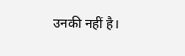उनकी नहीं है।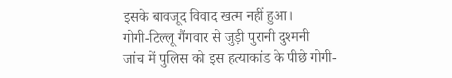इसके बावजूद विवाद खत्म नहीं हुआ।
गोगी-टिल्लू गैंगवार से जुड़ी पुरानी दुश्मनी
जांच में पुलिस को इस हत्याकांड के पीछे गोगी-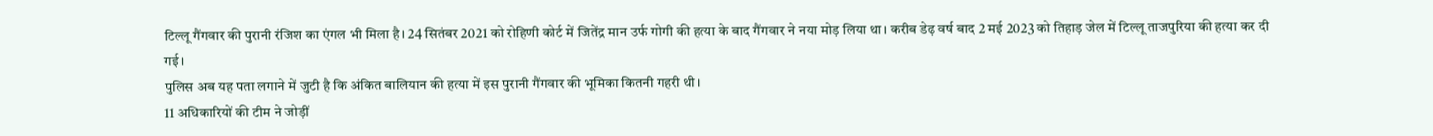टिल्लू गैंगवार की पुरानी रंजिश का एंगल भी मिला है। 24 सितंबर 2021 को रोहिणी कोर्ट में जितेंद्र मान उर्फ गोगी की हत्या के बाद गैंगवार ने नया मोड़ लिया था। करीब डेढ़ वर्ष बाद 2 मई 2023 को तिहाड़ जेल में टिल्लू ताजपुरिया की हत्या कर दी गई।
पुलिस अब यह पता लगाने में जुटी है कि अंकित बालियान की हत्या में इस पुरानी गैंगवार की भूमिका कितनी गहरी थी।
11 अधिकारियों की टीम ने जोड़ीं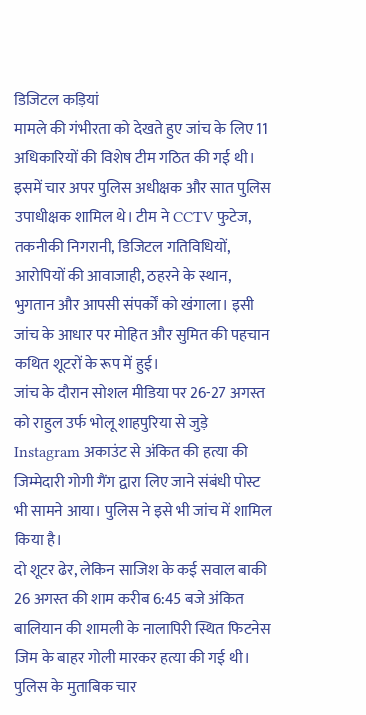डिजिटल कड़ियां
मामले की गंभीरता को देखते हुए जांच के लिए 11 अधिकारियों की विशेष टीम गठित की गई थी। इसमें चार अपर पुलिस अधीक्षक और सात पुलिस उपाधीक्षक शामिल थे। टीम ने CCTV फुटेज, तकनीकी निगरानी, डिजिटल गतिविधियों, आरोपियों की आवाजाही, ठहरने के स्थान, भुगतान और आपसी संपर्कों को खंगाला। इसी जांच के आधार पर मोहित और सुमित की पहचान कथित शूटरों के रूप में हुई।
जांच के दौरान सोशल मीडिया पर 26-27 अगस्त को राहुल उर्फ भोलू शाहपुरिया से जुड़े Instagram अकाउंट से अंकित की हत्या की जिम्मेदारी गोगी गैंग द्वारा लिए जाने संबंधी पोस्ट भी सामने आया। पुलिस ने इसे भी जांच में शामिल किया है।
दो शूटर ढेर, लेकिन साजिश के कई सवाल बाकी
26 अगस्त की शाम करीब 6:45 बजे अंकित बालियान की शामली के नालापिरी स्थित फिटनेस जिम के बाहर गोली मारकर हत्या की गई थी। पुलिस के मुताबिक चार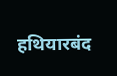हथियारबंद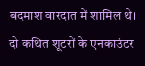बदमाश वारदात में शामिल थे। दो कथित शूटरों के एनकाउंटर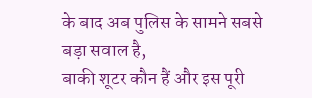के बाद अब पुलिस के सामने सबसे बड़ा सवाल है,
बाकी शूटर कौन हैं और इस पूरी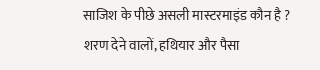साजिश के पीछे असली मास्टरमाइंड कौन है ?
शरण देने वालों, हथियार और पैसा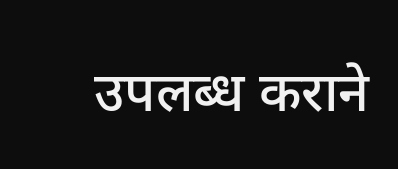उपलब्ध कराने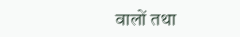वालों तथा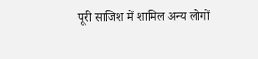पूरी साजिश में शामिल अन्य लोगों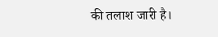की तलाश जारी है।